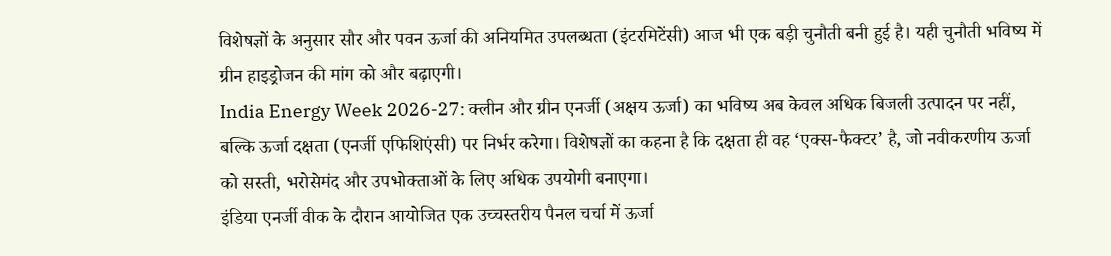विशेषज्ञों के अनुसार सौर और पवन ऊर्जा की अनियमित उपलब्धता (इंटरमिटेंसी) आज भी एक बड़ी चुनौती बनी हुई है। यही चुनौती भविष्य में ग्रीन हाइड्रोजन की मांग को और बढ़ाएगी।
India Energy Week 2026-27: क्लीन और ग्रीन एनर्जी (अक्षय ऊर्जा) का भविष्य अब केवल अधिक बिजली उत्पादन पर नहीं, बल्कि ऊर्जा दक्षता (एनर्जी एफिशिएंसी) पर निर्भर करेगा। विशेषज्ञों का कहना है कि दक्षता ही वह ‘एक्स-फैक्टर’ है, जो नवीकरणीय ऊर्जा को सस्ती, भरोसेमंद और उपभोक्ताओं के लिए अधिक उपयोगी बनाएगा।
इंडिया एनर्जी वीक के दौरान आयोजित एक उच्चस्तरीय पैनल चर्चा में ऊर्जा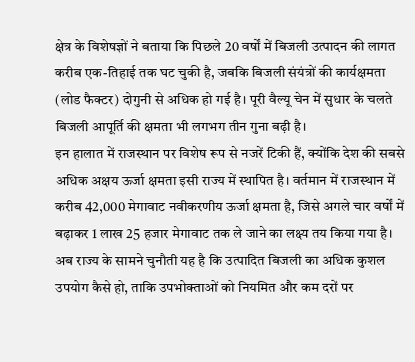क्षेत्र के विशेषज्ञों ने बताया कि पिछले 20 वर्षों में बिजली उत्पादन की लागत करीब एक-तिहाई तक घट चुकी है, जबकि बिजली संयंत्रों की कार्यक्षमता (लोड फैक्टर) दोगुनी से अधिक हो गई है। पूरी वैल्यू चेन में सुधार के चलते बिजली आपूर्ति की क्षमता भी लगभग तीन गुना बढ़ी है।
इन हालात में राजस्थान पर विशेष रूप से नजरें टिकी हैं, क्योंकि देश की सबसे अधिक अक्षय ऊर्जा क्षमता इसी राज्य में स्थापित है। वर्तमान में राजस्थान में करीब 42,000 मेगावाट नवीकरणीय ऊर्जा क्षमता है, जिसे अगले चार वर्षों में बढ़ाकर 1 लाख 25 हजार मेगावाट तक ले जाने का लक्ष्य तय किया गया है। अब राज्य के सामने चुनौती यह है कि उत्पादित बिजली का अधिक कुशल उपयोग कैसे हो, ताकि उपभोक्ताओं को नियमित और कम दरों पर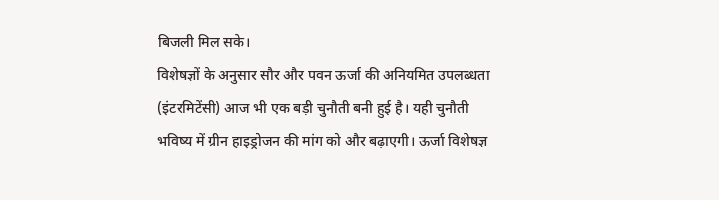बिजली मिल सके।
विशेषज्ञों के अनुसार सौर और पवन ऊर्जा की अनियमित उपलब्धता (इंटरमिटेंसी) आज भी एक बड़ी चुनौती बनी हुई है। यही चुनौती भविष्य में ग्रीन हाइड्रोजन की मांग को और बढ़ाएगी। ऊर्जा विशेषज्ञ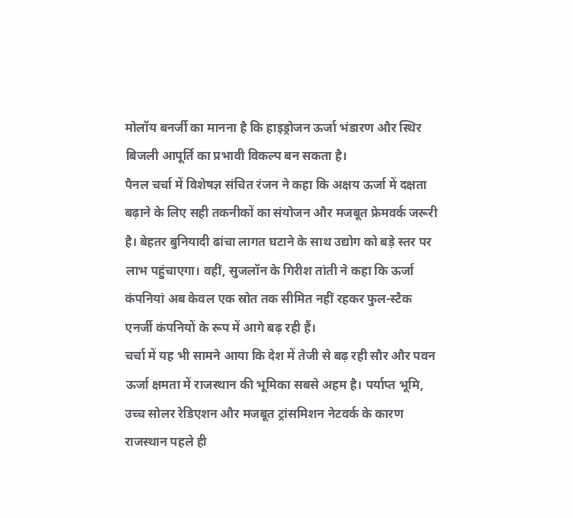मोलॉय बनर्जी का मानना है कि हाइड्रोजन ऊर्जा भंडारण और स्थिर बिजली आपूर्ति का प्रभावी विकल्प बन सकता है।
पैनल चर्चा में विशेषज्ञ संचित रंजन ने कहा कि अक्षय ऊर्जा में दक्षता बढ़ाने के लिए सही तकनीकों का संयोजन और मजबूत फ्रेमवर्क जरूरी है। बेहतर बुनियादी ढांचा लागत घटाने के साथ उद्योग को बड़े स्तर पर लाभ पहुंचाएगा। वहीं, सुजलॉन के गिरीश तांती ने कहा कि ऊर्जा कंपनियां अब केवल एक स्रोत तक सीमित नहीं रहकर फुल-स्टैक एनर्जी कंपनियों के रूप में आगे बढ़ रही हैं।
चर्चा में यह भी सामने आया कि देश में तेजी से बढ़ रही सौर और पवन ऊर्जा क्षमता में राजस्थान की भूमिका सबसे अहम है। पर्याप्त भूमि, उच्च सोलर रेडिएशन और मजबूत ट्रांसमिशन नेटवर्क के कारण राजस्थान पहले ही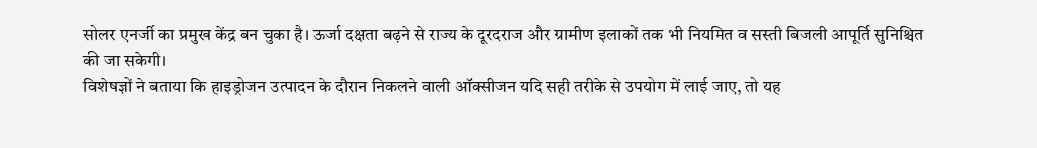सोलर एनर्जी का प्रमुख केंद्र बन चुका है। ऊर्जा दक्षता बढ़ने से राज्य के दूरदराज और ग्रामीण इलाकों तक भी नियमित व सस्ती बिजली आपूर्ति सुनिश्चित की जा सकेगी।
विशेषज्ञों ने बताया कि हाइड्रोजन उत्पादन के दौरान निकलने वाली ऑक्सीजन यदि सही तरीके से उपयोग में लाई जाए, तो यह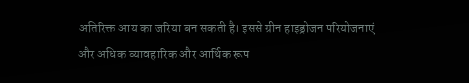अतिरिक्त आय का जरिया बन सकती है। इससे ग्रीन हाइड्रोजन परियोजनाएं और अधिक व्यावहारिक और आर्थिक रूप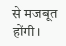से मजबूत होंगी।